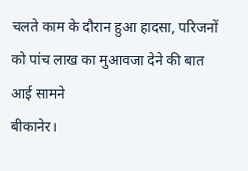चलते काम के दौरान हुआ हादसा, परिजनों को पांच लाख का मुआवजा देने की बात आई सामने
बीकानेर।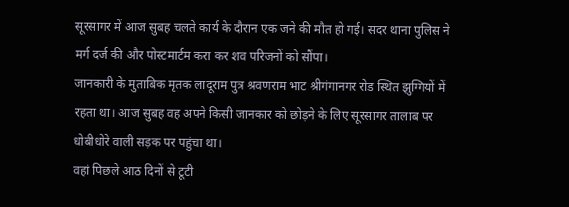सूरसागर में आज सुबह चलते कार्य के दौरान एक जने की मौत हो गई। सदर थाना पुलिस ने मर्ग दर्ज की और पोस्टमार्टम करा कर शव परिजनों को सौंपा।
जानकारी के मुताबिक मृतक लादूराम पुत्र श्रवणराम भाट श्रीगंगानगर रोड स्थित झुग्गियों में रहता था। आज सुबह वह अपने किसी जानकार को छोड़ने के लिए सूरसागर तालाब पर धोबीधोरे वाली सड़क पर पहुंचा था।
वहां पिछले आठ दिनों से टूटी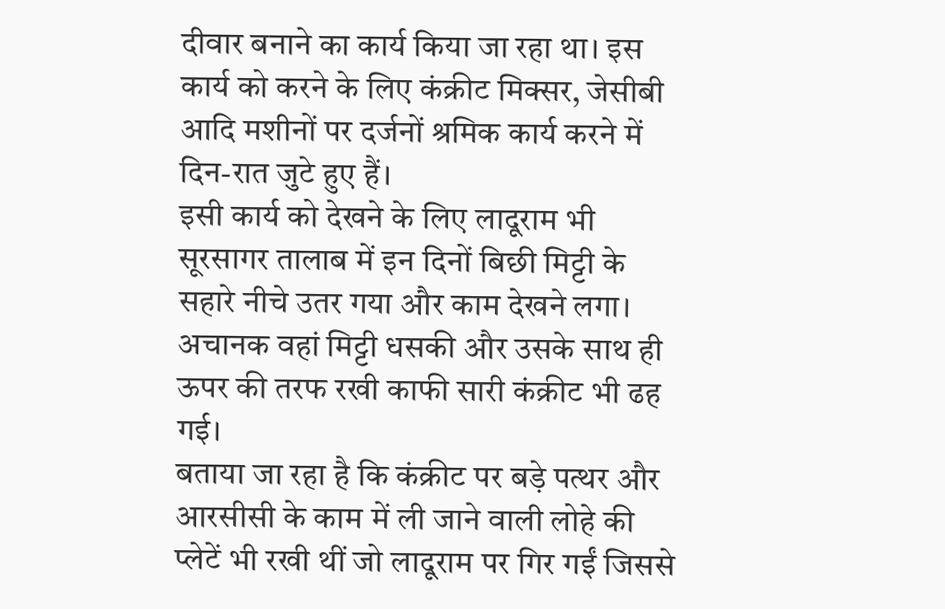दीवार बनाने का कार्य किया जा रहा था। इस कार्य को करने के लिए कंक्रीट मिक्सर, जेसीबी आदि मशीनों पर दर्जनों श्रमिक कार्य करने में दिन-रात जुटे हुए हैं।
इसी कार्य को देखने के लिए लादूराम भी सूरसागर तालाब में इन दिनों बिछी मिट्टी के सहारे नीचे उतर गया और काम देखने लगा। अचानक वहां मिट्टी धसकी और उसके साथ ही ऊपर की तरफ रखी काफी सारी कंक्रीट भी ढह गई।
बताया जा रहा है कि कंक्रीट पर बड़े पत्थर और आरसीसी के काम में ली जाने वाली लोहे की प्लेटें भी रखी थीं जो लादूराम पर गिर गईं जिससे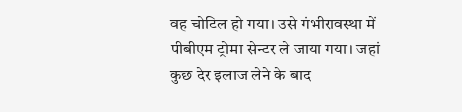वह चोटिल हो गया। उसे गंभीरावस्था में पीबीएम ट्रोमा सेन्टर ले जाया गया। जहां कुछ देर इलाज लेने के बाद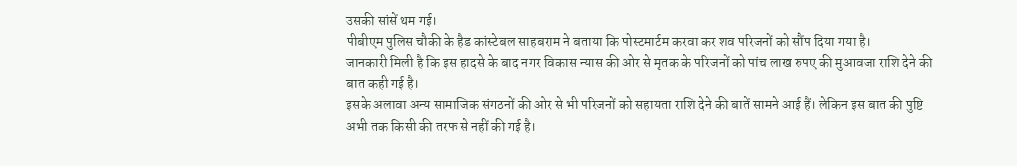उसकी सांसें थम गई।
पीबीएम पुलिस चौकी के हैड कांस्टेबल साहबराम ने बताया कि पोस्टमार्टम करवा कर शव परिजनों को सौंप दिया गया है।
जानकारी मिली है कि इस हादसे के बाद नगर विकास न्यास की ओर से मृतक के परिजनों को पांच लाख रुपए की मुआवजा राशि देने की बात कही गई है।
इसके अलावा अन्य सामाजिक संगठनों की ओर से भी परिजनों को सहायता राशि देने की बातें सामने आई हैं। लेकिन इस बात की पुष्टि अभी तक किसी की तरफ से नहीं की गई है।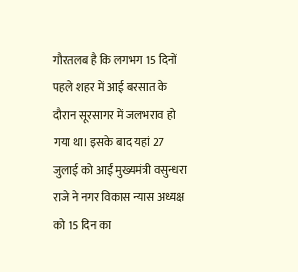गौरतलब है कि लगभग 15 दिनों पहले शहर में आई बरसात के दौरान सूरसागर में जलभराव हो गया था। इसके बाद यहां 27 जुलाई को आईं मुख्यमंत्री वसुन्धरा राजे ने नगर विकास न्यास अध्यक्ष को 15 दिन का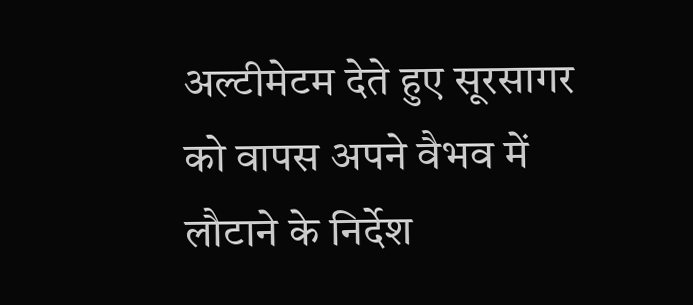अल्टीमेटम देते हुए सूरसागर को वापस अपने वैभव में लौटाने के निर्देश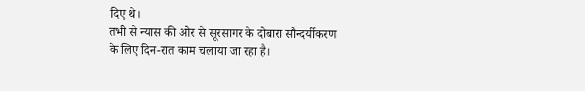दिए थे।
तभी से न्यास की ओर से सूरसागर के दोबारा सौन्दर्यीकरण के लिए दिन-रात काम चलाया जा रहा है।